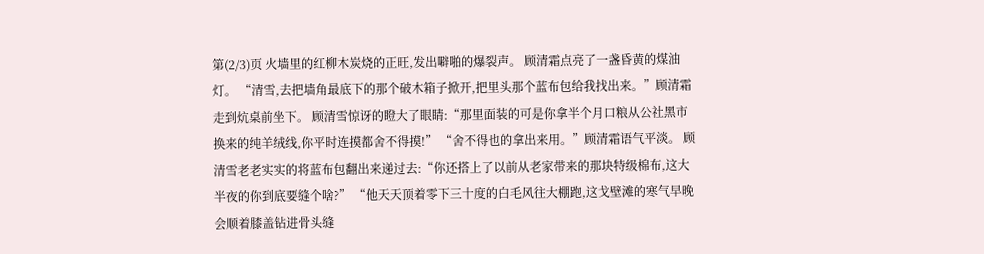第(2/3)页 火墙里的红柳木炭烧的正旺,发出噼啪的爆裂声。 顾清霜点亮了一盏昏黄的煤油灯。 “清雪,去把墙角最底下的那个破木箱子掀开,把里头那个蓝布包给我找出来。”顾清霜走到炕桌前坐下。 顾清雪惊讶的瞪大了眼睛:“那里面装的可是你拿半个月口粮从公社黑市换来的纯羊绒线,你平时连摸都舍不得摸!” “舍不得也的拿出来用。”顾清霜语气平淡。 顾清雪老老实实的将蓝布包翻出来递过去:“你还搭上了以前从老家带来的那块特级棉布,这大半夜的你到底要缝个啥?” “他天天顶着零下三十度的白毛风往大棚跑,这戈壁滩的寒气早晚会顺着膝盖钻进骨头缝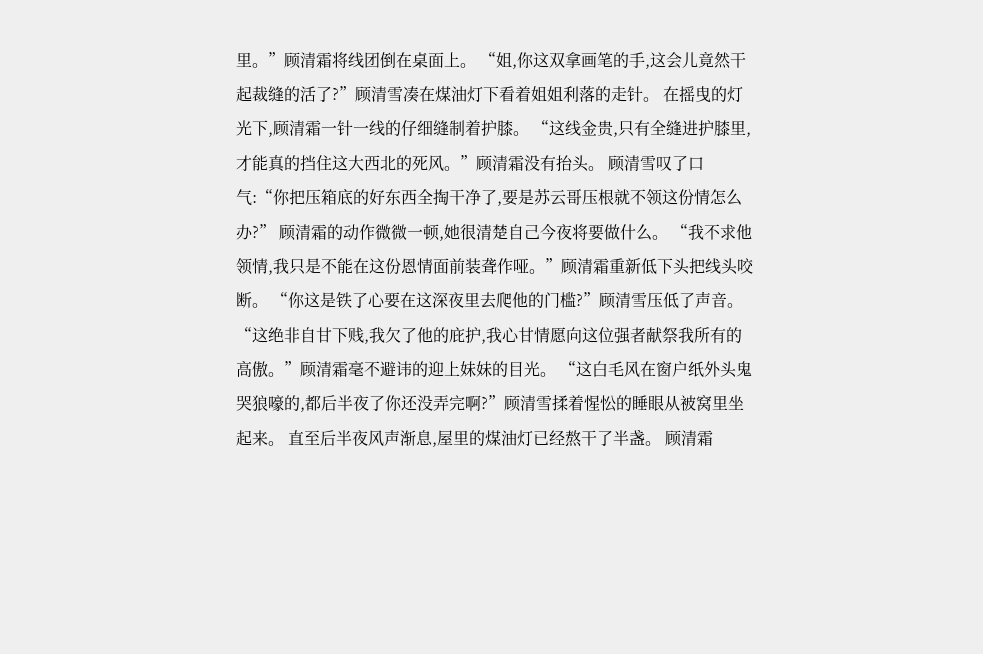里。”顾清霜将线团倒在桌面上。 “姐,你这双拿画笔的手,这会儿竟然干起裁缝的活了?”顾清雪凑在煤油灯下看着姐姐利落的走针。 在摇曳的灯光下,顾清霜一针一线的仔细缝制着护膝。 “这线金贵,只有全缝进护膝里,才能真的挡住这大西北的死风。”顾清霜没有抬头。 顾清雪叹了口气:“你把压箱底的好东西全掏干净了,要是苏云哥压根就不领这份情怎么办?” 顾清霜的动作微微一顿,她很清楚自己今夜将要做什么。 “我不求他领情,我只是不能在这份恩情面前装聋作哑。”顾清霜重新低下头把线头咬断。 “你这是铁了心要在这深夜里去爬他的门槛?”顾清雪压低了声音。 “这绝非自甘下贱,我欠了他的庇护,我心甘情愿向这位强者献祭我所有的高傲。”顾清霜毫不避讳的迎上妹妹的目光。 “这白毛风在窗户纸外头鬼哭狼嚎的,都后半夜了你还没弄完啊?”顾清雪揉着惺忪的睡眼从被窝里坐起来。 直至后半夜风声渐息,屋里的煤油灯已经熬干了半盏。 顾清霜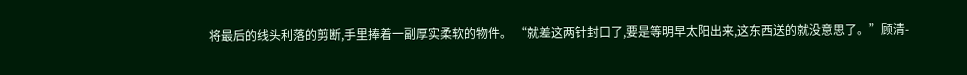将最后的线头利落的剪断,手里捧着一副厚实柔软的物件。 “就差这两针封口了,要是等明早太阳出来,这东西送的就没意思了。”顾清-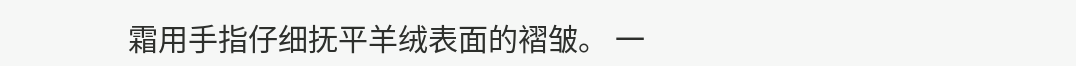霜用手指仔细抚平羊绒表面的褶皱。 一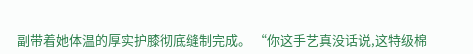副带着她体温的厚实护膝彻底缝制完成。 “你这手艺真没话说,这特级棉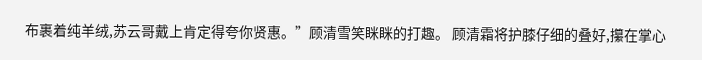布裹着纯羊绒,苏云哥戴上肯定得夸你贤惠。”顾清雪笑眯眯的打趣。 顾清霜将护膝仔细的叠好,攥在掌心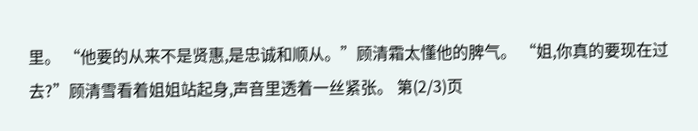里。 “他要的从来不是贤惠,是忠诚和顺从。”顾清霜太懂他的脾气。 “姐,你真的要现在过去?”顾清雪看着姐姐站起身,声音里透着一丝紧张。 第(2/3)页